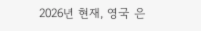2026년 현재, 영국 은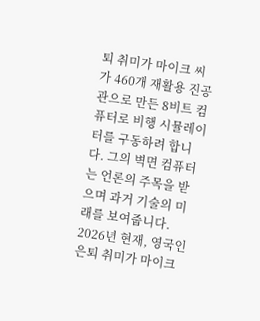퇴 취미가 마이크 씨가 460개 재활용 진공관으로 만든 8비트 컴퓨터로 비행 시뮬레이터를 구동하려 합니다. 그의 벽면 컴퓨터는 언론의 주목을 받으며 과거 기술의 미래를 보여줍니다.
2026년 현재, 영국인 은퇴 취미가 마이크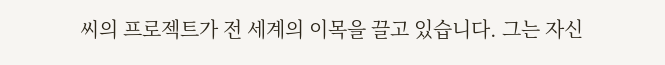씨의 프로젝트가 전 세계의 이목을 끌고 있습니다. 그는 자신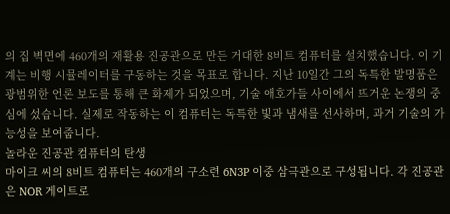의 집 벽면에 460개의 재활용 진공관으로 만든 거대한 8비트 컴퓨터를 설치했습니다. 이 기계는 비행 시뮬레이터를 구동하는 것을 목표로 합니다. 지난 10일간 그의 독특한 발명품은 광범위한 언론 보도를 통해 큰 화제가 되었으며, 기술 애호가들 사이에서 뜨거운 논쟁의 중심에 섰습니다. 실제로 작동하는 이 컴퓨터는 독특한 빛과 냄새를 선사하며, 과거 기술의 가능성을 보여줍니다.
놀라운 진공관 컴퓨터의 탄생
마이크 씨의 8비트 컴퓨터는 460개의 구소련 6N3P 이중 삼극관으로 구성됩니다. 각 진공관은 NOR 게이트로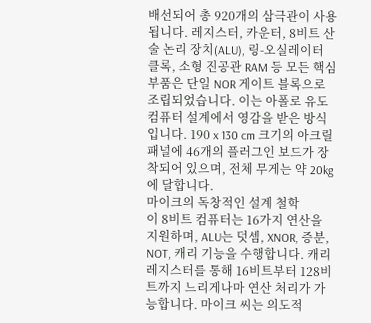배선되어 총 920개의 삼극관이 사용됩니다. 레지스터, 카운터, 8비트 산술 논리 장치(ALU), 링-오실레이터 클록, 소형 진공관 RAM 등 모든 핵심 부품은 단일 NOR 게이트 블록으로 조립되었습니다. 이는 아폴로 유도 컴퓨터 설계에서 영감을 받은 방식입니다. 190 x 130 cm 크기의 아크릴 패널에 46개의 플러그인 보드가 장착되어 있으며, 전체 무게는 약 20kg에 달합니다.
마이크의 독창적인 설계 철학
이 8비트 컴퓨터는 16가지 연산을 지원하며, ALU는 덧셈, XNOR, 증분, NOT, 캐리 기능을 수행합니다. 캐리 레지스터를 통해 16비트부터 128비트까지 느리게나마 연산 처리가 가능합니다. 마이크 씨는 의도적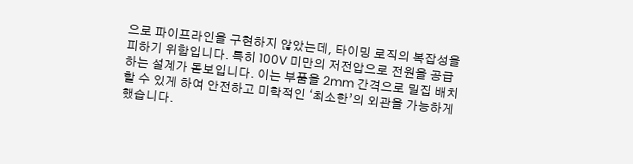으로 파이프라인을 구현하지 않았는데, 타이밍 로직의 복잡성을 피하기 위함입니다. 특히 100V 미만의 저전압으로 전원을 공급하는 설계가 돋보입니다. 이는 부품을 2mm 간격으로 밀집 배치할 수 있게 하여 안전하고 미학적인 ‘최소한’의 외관을 가능하게 했습니다.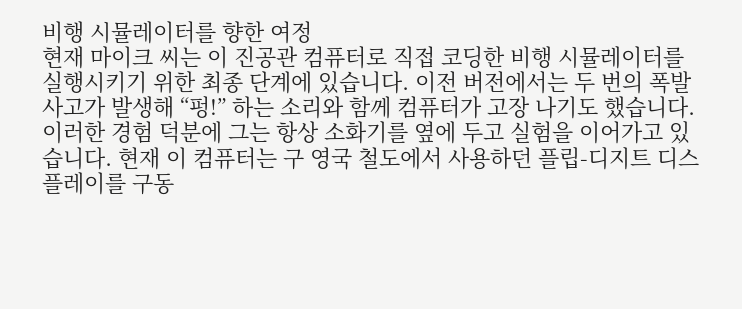비행 시뮬레이터를 향한 여정
현재 마이크 씨는 이 진공관 컴퓨터로 직접 코딩한 비행 시뮬레이터를 실행시키기 위한 최종 단계에 있습니다. 이전 버전에서는 두 번의 폭발 사고가 발생해 “펑!” 하는 소리와 함께 컴퓨터가 고장 나기도 했습니다. 이러한 경험 덕분에 그는 항상 소화기를 옆에 두고 실험을 이어가고 있습니다. 현재 이 컴퓨터는 구 영국 철도에서 사용하던 플립-디지트 디스플레이를 구동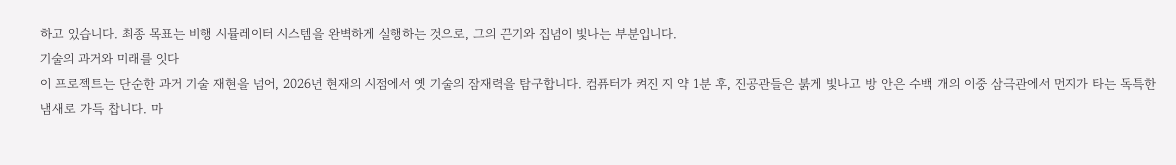하고 있습니다. 최종 목표는 비행 시뮬레이터 시스템을 완벽하게 실행하는 것으로, 그의 끈기와 집념이 빛나는 부분입니다.
기술의 과거와 미래를 잇다
이 프로젝트는 단순한 과거 기술 재현을 넘어, 2026년 현재의 시점에서 옛 기술의 잠재력을 탐구합니다. 컴퓨터가 켜진 지 약 1분 후, 진공관들은 붉게 빛나고 방 안은 수백 개의 이중 삼극관에서 먼지가 타는 독특한 냄새로 가득 찹니다. 마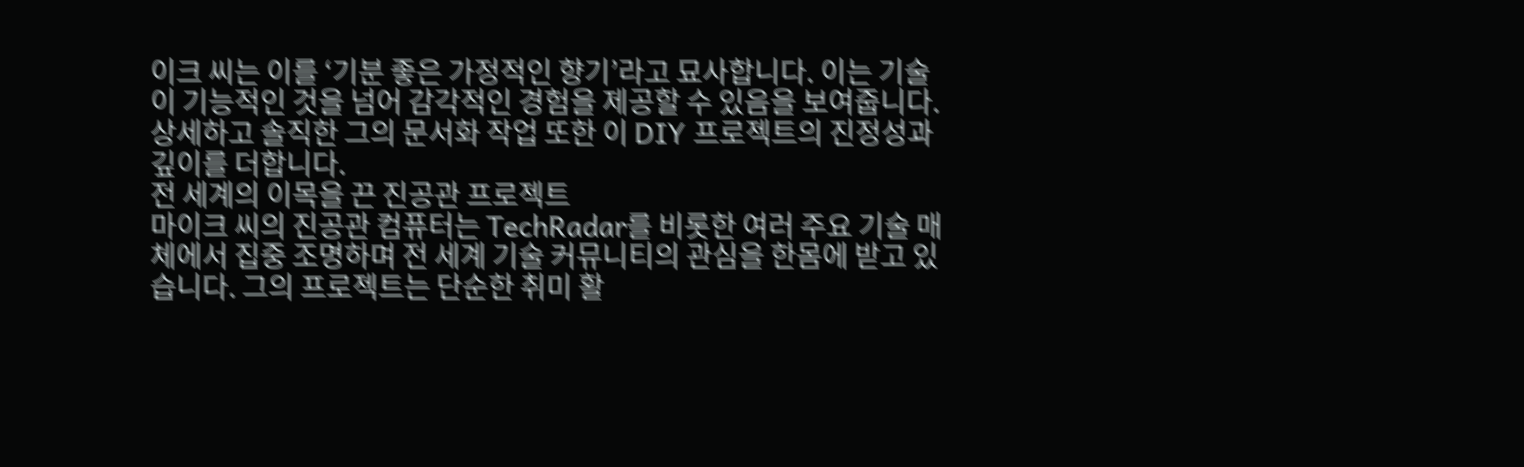이크 씨는 이를 ‘기분 좋은 가정적인 향기’라고 묘사합니다. 이는 기술이 기능적인 것을 넘어 감각적인 경험을 제공할 수 있음을 보여줍니다. 상세하고 솔직한 그의 문서화 작업 또한 이 DIY 프로젝트의 진정성과 깊이를 더합니다.
전 세계의 이목을 끈 진공관 프로젝트
마이크 씨의 진공관 컴퓨터는 TechRadar를 비롯한 여러 주요 기술 매체에서 집중 조명하며 전 세계 기술 커뮤니티의 관심을 한몸에 받고 있습니다. 그의 프로젝트는 단순한 취미 활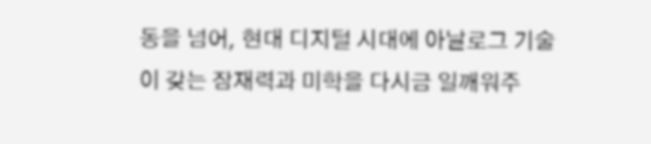동을 넘어, 현대 디지털 시대에 아날로그 기술이 갖는 잠재력과 미학을 다시금 일깨워주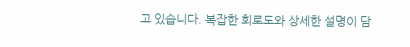고 있습니다. 복잡한 회로도와 상세한 설명이 담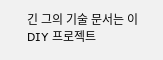긴 그의 기술 문서는 이 DIY 프로젝트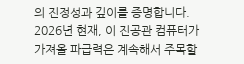의 진정성과 깊이를 증명합니다. 2026년 현재, 이 진공관 컴퓨터가 가져올 파급력은 계속해서 주목할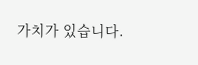가치가 있습니다.